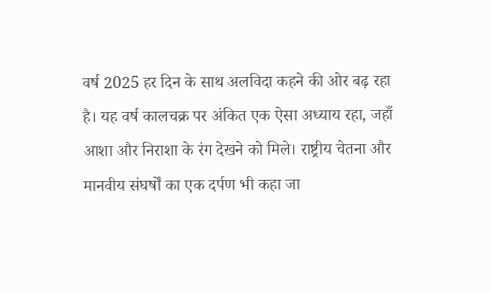वर्ष 2025 हर दिन के साथ अलविदा कहने की ओर बढ़ रहा है। यह वर्ष कालचक्र पर अंकित एक ऐसा अध्याय रहा, जहाँ आशा और निराशा के रंग देखने को मिले। राष्ट्रीय चेतना और मानवीय संघर्षों का एक दर्पण भी कहा जा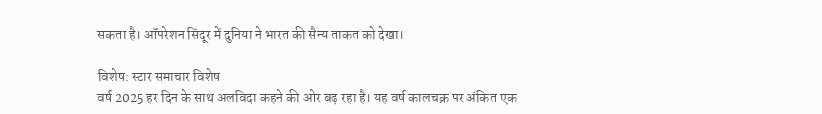सकता है। ऑपरेशन सिंदूर में दुनिया ने भारत की सैन्य ताकत को देखा।

विशेष: स्टार समाचार विशेष
वर्ष 2025 हर दिन के साथ अलविदा कहने की ओर बढ़ रहा है। यह वर्ष कालचक्र पर अंकित एक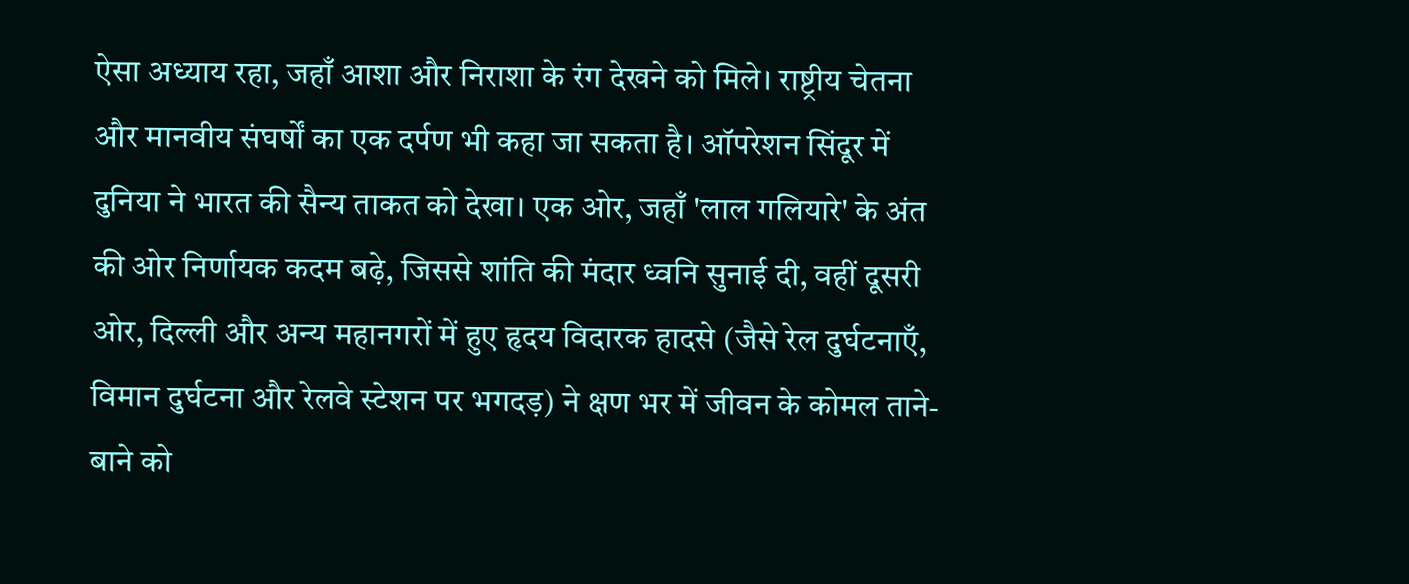ऐसा अध्याय रहा, जहाँ आशा और निराशा के रंग देखने को मिले। राष्ट्रीय चेतना और मानवीय संघर्षों का एक दर्पण भी कहा जा सकता है। ऑपरेशन सिंदूर में दुनिया ने भारत की सैन्य ताकत को देखा। एक ओर, जहाँ 'लाल गलियारे' के अंत की ओर निर्णायक कदम बढ़े, जिससे शांति की मंदार ध्वनि सुनाई दी, वहीं दूसरी ओर, दिल्ली और अन्य महानगरों में हुए हृदय विदारक हादसे (जैसे रेल दुर्घटनाएँ, विमान दुर्घटना और रेलवे स्टेशन पर भगदड़) ने क्षण भर में जीवन के कोमल ताने-बाने को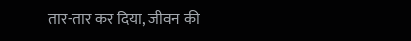तार-तार कर दिया, जीवन की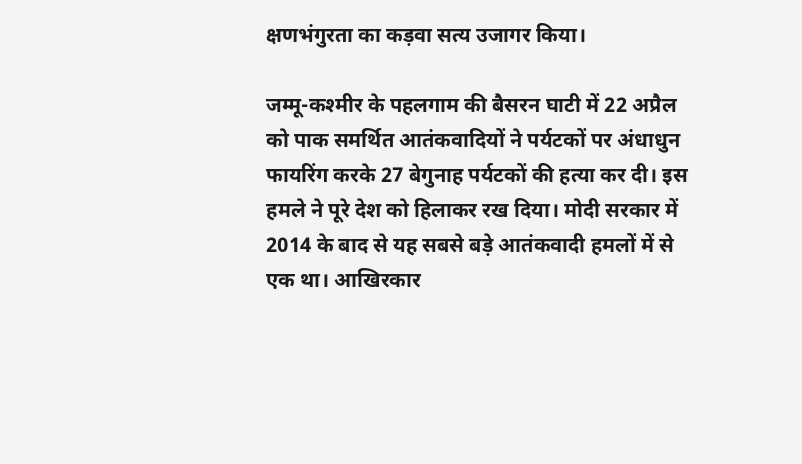क्षणभंगुरता का कड़वा सत्य उजागर किया।

जम्मू-कश्मीर के पहलगाम की बैसरन घाटी में 22 अप्रैल को पाक समर्थित आतंकवादियों ने पर्यटकों पर अंधाधुन फायरिंग करके 27 बेगुनाह पर्यटकों की हत्या कर दी। इस हमले ने पूरे देश को हिलाकर रख दिया। मोदी सरकार में 2014 के बाद से यह सबसे बड़े आतंकवादी हमलों में से एक था। आखिरकार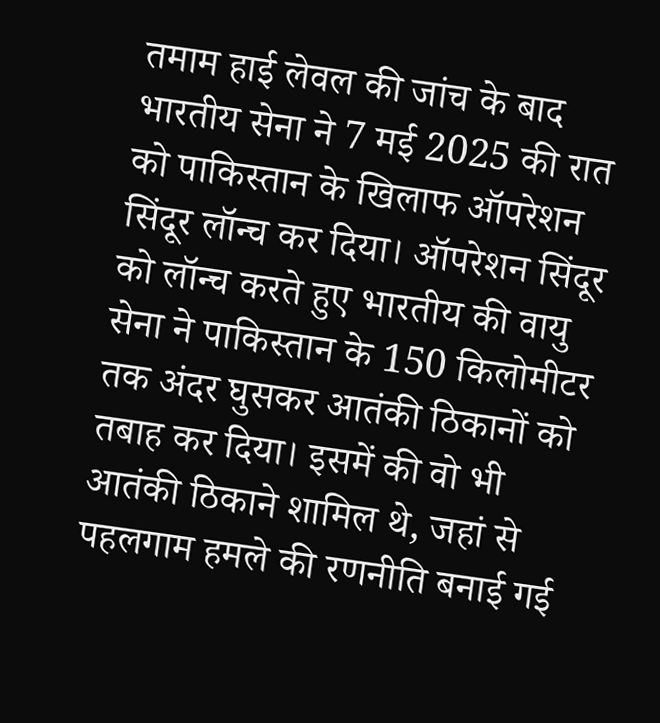तमाम हाई लेवल की जांच के बाद भारतीय सेना ने 7 मई 2025 की रात को पाकिस्तान के खिलाफ ऑपरेशन सिंदूर लॉन्च कर दिया। ऑपरेशन सिंदूर को लॉन्च करते हुए भारतीय की वायु सेना ने पाकिस्तान के 150 किलोमीटर तक अंदर घुसकर आतंकी ठिकानों को तबाह कर दिया। इसमें की वो भी आतंकी ठिकाने शामिल थे, जहां से पहलगाम हमले की रणनीति बनाई गई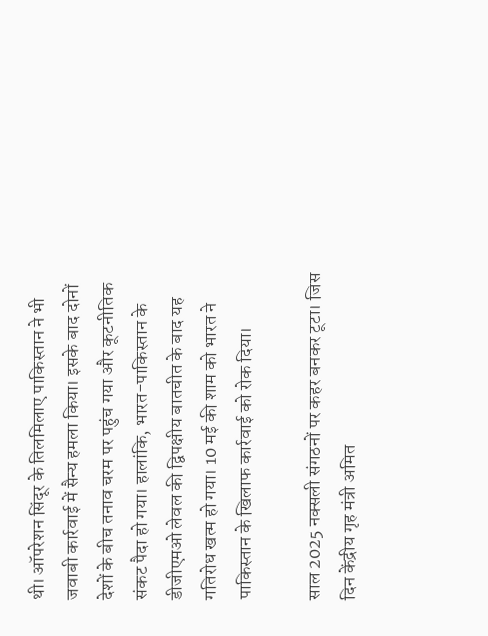थी। ऑपरेशन सिंदूर के तिलमिलाए पाकिस्तान ने भी जवाबी कार्रवाई में सैन्य हमला किया। इसके बाद दोनों देशों के बीच तनाव चरम पर पहुंच गया और कूटनीतिक संकट पैदा हो गया। हालांकि, भारत-पाकिस्तान के डीजीएमओ लेवल की द्विपक्षीय बातचीत के बाद यह गतिरोध खत्म हो गया। 10 मई की शाम को भारत ने पाकिस्तान के खिलाफ कार्रवाई को रोक दिया।

साल 2025 नक्सली संगठनों पर कहर बनकर टूटा। जिस दिन केंद्रीय गृह मंत्री अमित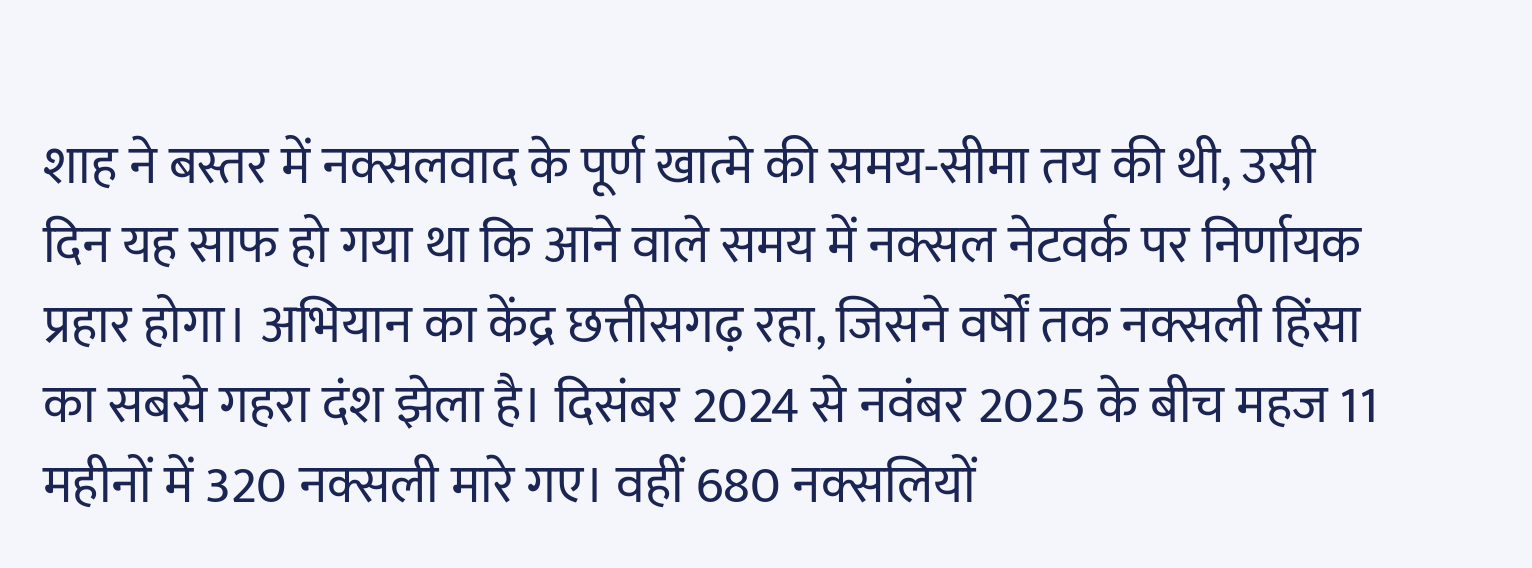शाह ने बस्तर में नक्सलवाद के पूर्ण खात्मे की समय-सीमा तय की थी, उसी दिन यह साफ हो गया था कि आने वाले समय में नक्सल नेटवर्क पर निर्णायक प्रहार होगा। अभियान का केंद्र छत्तीसगढ़ रहा, जिसने वर्षों तक नक्सली हिंसा का सबसे गहरा दंश झेला है। दिसंबर 2024 से नवंबर 2025 के बीच महज 11 महीनों में 320 नक्सली मारे गए। वहीं 680 नक्सलियों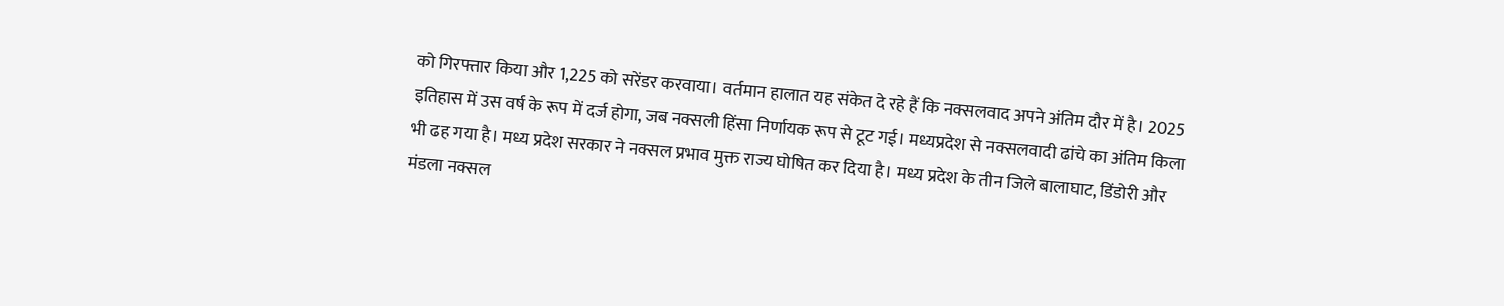को गिरफ्तार किया और 1,225 को सरेंडर करवाया। वर्तमान हालात यह संकेत दे रहे हैं कि नक्सलवाद अपने अंतिम दौर में है। 2025 इतिहास में उस वर्ष के रूप में दर्ज होगा, जब नक्सली हिंसा निर्णायक रूप से टूट गई। मध्यप्रदेश से नक्सलवादी ढांचे का अंतिम किला भी ढह गया है। मध्य प्रदेश सरकार ने नक्सल प्रभाव मुक्त राज्य घोषित कर दिया है। मध्य प्रदेश के तीन जिले बालाघाट, डिंडोरी और मंडला नक्सल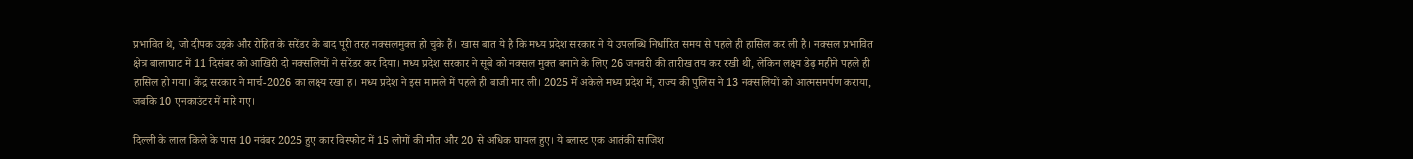प्रभावित थे, जो दीपक उइके और रोहित के सरेंडर के बाद पूरी तरह नक्सलमुक्त हो चुके हैं। खास बात ये है कि मध्य प्रदेश सरकार ने ये उपलब्धि निर्धारित समय से पहले ही हासिल कर ली है। नक्सल प्रभावित क्षेत्र बालाघाट में 11 दिसंबर को आखिरी दो नक्सलियों ने सरेंडर कर दिया। मध्य प्रदेश सरकार ने सूबे को नक्सल मुक्त बनाने के लिए 26 जनवरी की तारीख तय कर रखी थी, लेकिन लक्ष्य डेढ़ महीने पहले ही हासिल हो गया। केंद्र सरकार ने मार्च-2026 का लक्ष्य रखा ह। मध्य प्रदेश ने इस मामले में पहले ही बाजी मार ली। 2025 में अकेले मध्य प्रदेश में, राज्य की पुलिस ने 13 नक्सलियों को आत्मसमर्पण कराया, जबकि 10 एनकाउंटर में मारे गए।

दिल्ली के लाल किले के पास 10 नवंबर 2025 हुए कार विस्फोट में 15 लोगों की मौत और 20 से अधिक घायल हुए। ये ब्लास्ट एक आतंकी साजिश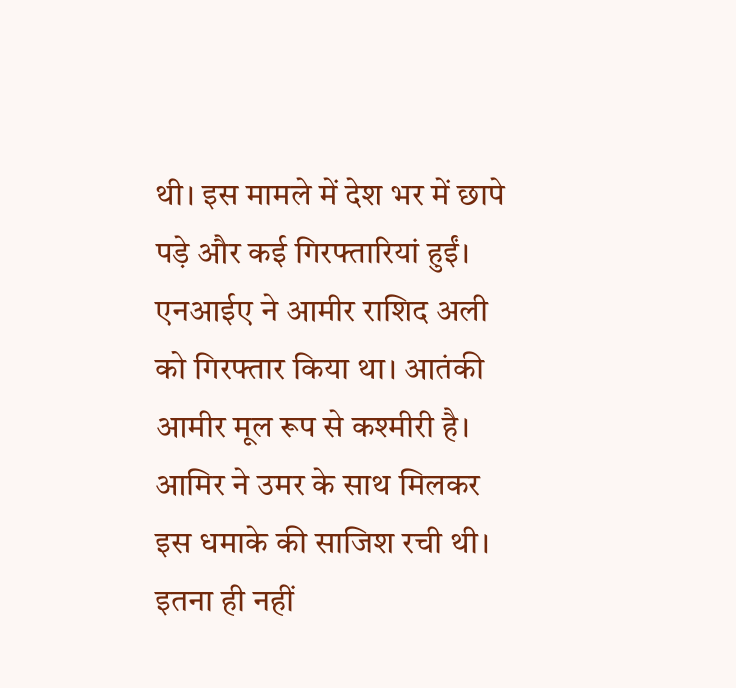थी। इस मामले में देश भर में छापे पड़े और कई गिरफ्तारियां हुईं। एनआईए ने आमीर राशिद अली को गिरफ्तार किया था। आतंकी आमीर मूल रूप से कश्मीरी है। आमिर ने उमर के साथ मिलकर इस धमाके की साजिश रची थी। इतना ही नहीं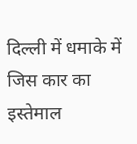दिल्ली में धमाके में जिस कार का इस्तेमाल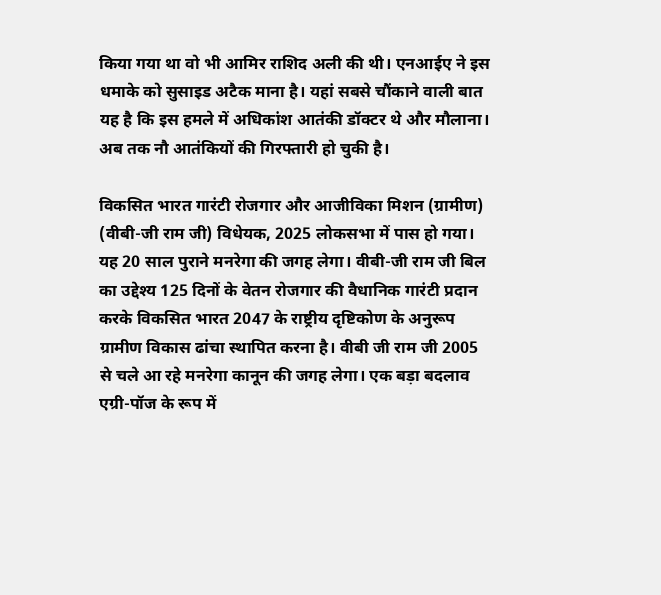किया गया था वो भी आमिर राशिद अली की थी। एनआईए ने इस धमाके को सुसाइड अटैक माना है। यहां सबसे चौंकाने वाली बात यह है कि इस हमले में अधिकांश आतंकी डॉक्टर थे और मौलाना। अब तक नौ आतंकियों की गिरफ्तारी हो चुकी है।

विकसित भारत गारंटी रोजगार और आजीविका मिशन (ग्रामीण) (वीबी-जी राम जी) विधेयक, 2025 लोकसभा में पास हो गया। यह 20 साल पुराने मनरेगा की जगह लेगा। वीबी-जी राम जी बिल का उद्देश्य 125 दिनों के वेतन रोजगार की वैधानिक गारंटी प्रदान करके विकसित भारत 2047 के राष्ट्रीय दृष्टिकोण के अनुरूप ग्रामीण विकास ढांचा स्थापित करना है। वीबी जी राम जी 2005 से चले आ रहे मनरेगा कानून की जगह लेगा। एक बड़ा बदलाव एग्री-पॉज के रूप में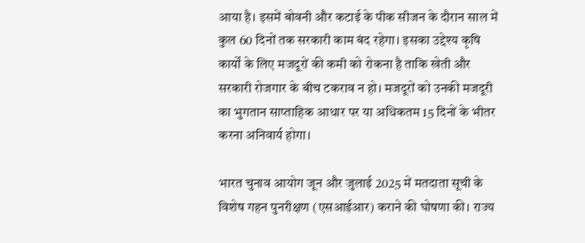आया है। इसमें बोवनी और कटाई के पीक सीजन के दौरान साल में कुल 60 दिनों तक सरकारी काम बंद रहेगा। इसका उद्देश्य कृषि कार्यों के लिए मजदूरों की कमी को रोकना है ताकि खेती और सरकारी रोजगार के बीच टकराव न हो। मजदूरों को उनकी मजदूरी का भुगतान साप्ताहिक आधार पर या अधिकतम 15 दिनों के भीतर करना अनिवार्य होगा।

भारत चुनाव आयोग जून और जुलाई 2025 में मतदाता सूची के विशेष गहन पुनरीक्षण (एसआईआर) कराने की घोषणा की। राज्य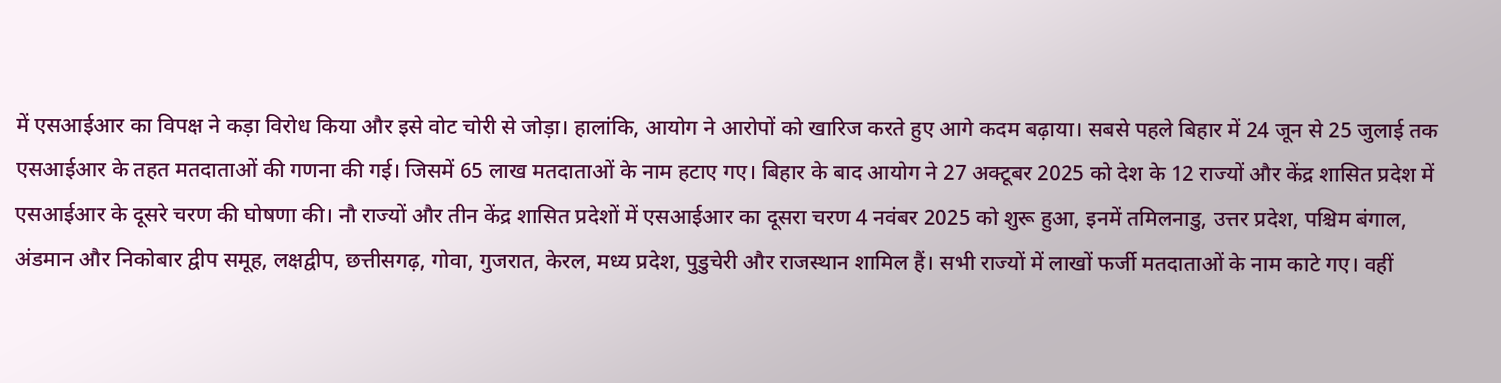में एसआईआर का विपक्ष ने कड़ा विरोध किया और इसे वोट चोरी से जोड़ा। हालांकि, आयोग ने आरोपों को खारिज करते हुए आगे कदम बढ़ाया। सबसे पहले बिहार में 24 जून से 25 जुलाई तक एसआईआर के तहत मतदाताओं की गणना की गई। जिसमें 65 लाख मतदाताओं के नाम हटाए गए। बिहार के बाद आयोग ने 27 अक्टूबर 2025 को देश के 12 राज्यों और केंद्र शासित प्रदेश में एसआईआर के दूसरे चरण की घोषणा की। नौ राज्यों और तीन केंद्र शासित प्रदेशों में एसआईआर का दूसरा चरण 4 नवंबर 2025 को शुरू हुआ, इनमें तमिलनाडु, उत्तर प्रदेश, पश्चिम बंगाल, अंडमान और निकोबार द्वीप समूह, लक्षद्वीप, छत्तीसगढ़, गोवा, गुजरात, केरल, मध्य प्रदेश, पुडुचेरी और राजस्थान शामिल हैं। सभी राज्यों में लाखों फर्जी मतदाताओं के नाम काटे गए। वहीं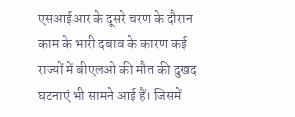एसआईआर के दूसरे चरण के दौरान काम के भारी दबाव के कारण कई राज्यों में बीएलओ की मौत की दुखद घटनाएं भी सामने आई हैं। जिसमें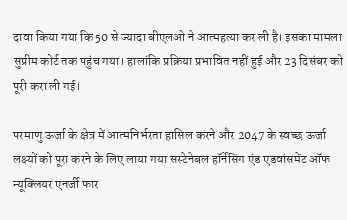दावा किया गया कि 50 से ज्यादा बीएलओ ने आत्महत्या कर ली है। इसका मामला सुप्रीम कोर्ट तक पहुंच गया। हालांकि प्रक्रिया प्रभावित नहीं हुई और 23 दिसंबर को पूरी करा ली गई।

परमाणु ऊर्जा के क्षेत्र में आत्मनिर्भरता हासिल करने और 2047 के स्वच्छ ऊर्जा लक्ष्यों को पूरा करने के लिए लाया गया सस्टेनेबल हॉर्नेसिंग एंड एडवांसमेंट ऑफ न्यूक्लियर एनर्जी फार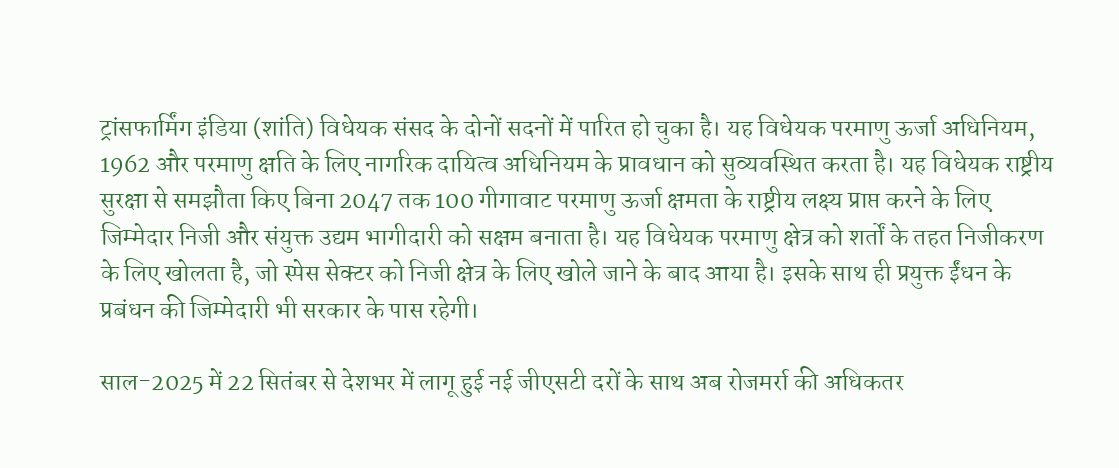ट्रांसफार्मिंग इंडिया (शांति) विधेयक संसद के दोनों सदनों में पारित हो चुका है। यह विधेयक परमाणु ऊर्जा अधिनियम, 1962 और परमाणु क्षति के लिए नागरिक दायित्व अधिनियम के प्रावधान को सुव्यवस्थित करता है। यह विधेयक राष्ट्रीय सुरक्षा से समझौता किए बिना 2047 तक 100 गीगावाट परमाणु ऊर्जा क्षमता के राष्ट्रीय लक्ष्य प्राप्त करने के लिए जिम्मेदार निजी और संयुक्त उद्यम भागीदारी को सक्षम बनाता है। यह विधेयक परमाणु क्षेत्र को शर्तों के तहत निजीकरण के लिए खोलता है, जो स्पेस सेक्टर को निजी क्षेत्र के लिए खोले जाने के बाद आया है। इसके साथ ही प्रयुक्त ईंधन के प्रबंधन की जिम्मेदारी भी सरकार के पास रहेगी।

साल-2025 में 22 सितंबर से देशभर में लागू हुई नई जीएसटी दरों के साथ अब रोजमर्रा की अधिकतर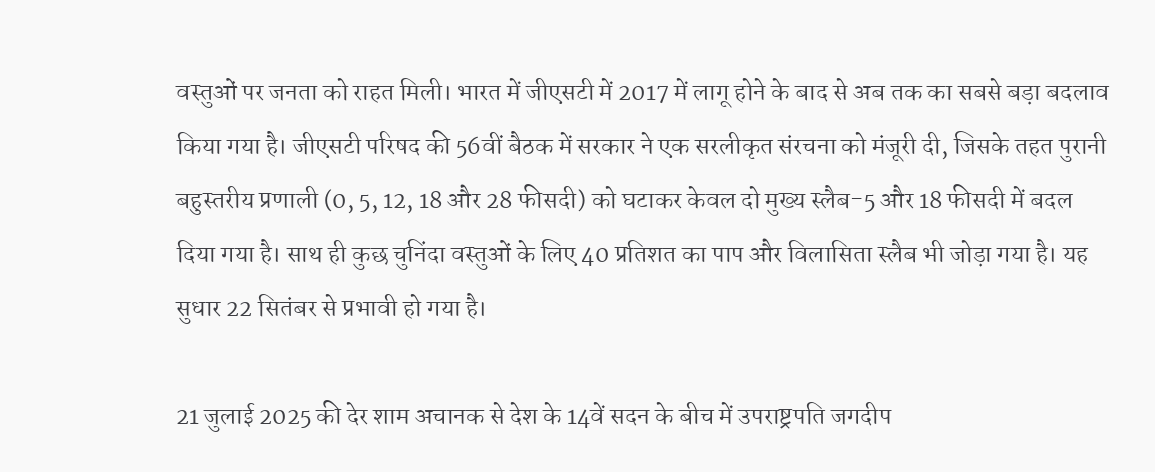वस्तुओं पर जनता को राहत मिली। भारत में जीएसटी में 2017 में लागू होने के बाद से अब तक का सबसे बड़ा बदलाव किया गया है। जीएसटी परिषद की 56वीं बैठक में सरकार ने एक सरलीकृत संरचना को मंजूरी दी, जिसके तहत पुरानी बहुस्तरीय प्रणाली (0, 5, 12, 18 और 28 फीसदी) को घटाकर केवल दो मुख्य स्लैब-5 और 18 फीसदी में बदल दिया गया है। साथ ही कुछ चुनिंदा वस्तुओं के लिए 40 प्रतिशत का पाप और विलासिता स्लैब भी जोड़ा गया है। यह सुधार 22 सितंबर से प्रभावी हो गया है।

21 जुलाई 2025 की देर शाम अचानक से देश के 14वें सदन के बीच में उपराष्ट्रपति जगदीप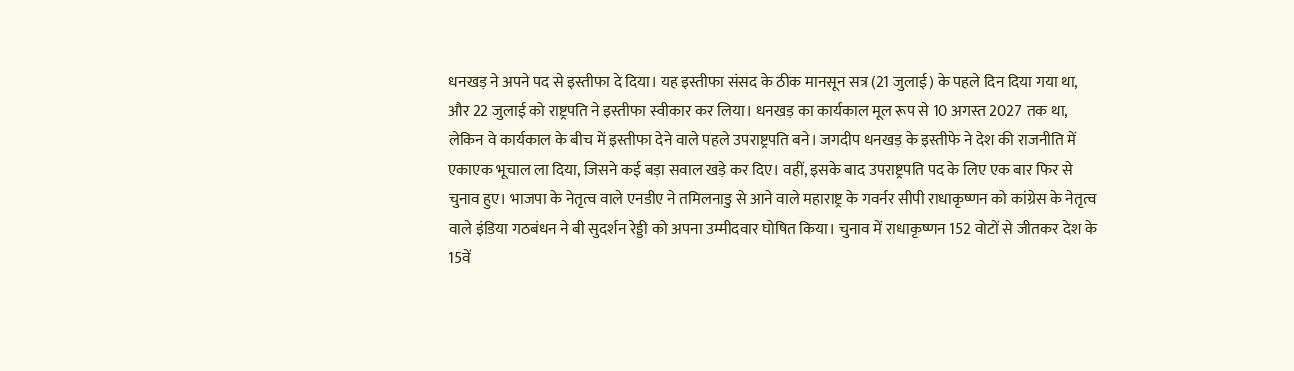धनखड़ ने अपने पद से इस्तीफा दे दिया। यह इस्तीफा संसद के ठीक मानसून सत्र (21 जुलाई) के पहले दिन दिया गया था, और 22 जुलाई को राष्ट्रपति ने इस्तीफा स्वीकार कर लिया। धनखड़ का कार्यकाल मूल रूप से 10 अगस्त 2027 तक था, लेकिन वे कार्यकाल के बीच में इस्तीफा देने वाले पहले उपराष्ट्रपति बने। जगदीप धनखड़ के इस्तीफे ने देश की राजनीति में एकाएक भूचाल ला दिया, जिसने कई बड़ा सवाल खड़े कर दिए। वहीं, इसके बाद उपराष्ट्रपति पद के लिए एक बार फिर से चुनाव हुए। भाजपा के नेतृत्व वाले एनडीए ने तमिलनाडु से आने वाले महाराष्ट्र के गवर्नर सीपी राधाकृष्णन को कांग्रेस के नेतृत्व वाले इंडिया गठबंधन ने बी सुदर्शन रेड्डी को अपना उम्मीदवार घोषित किया। चुनाव में राधाकृष्णन 152 वोटों से जीतकर देश के 15वें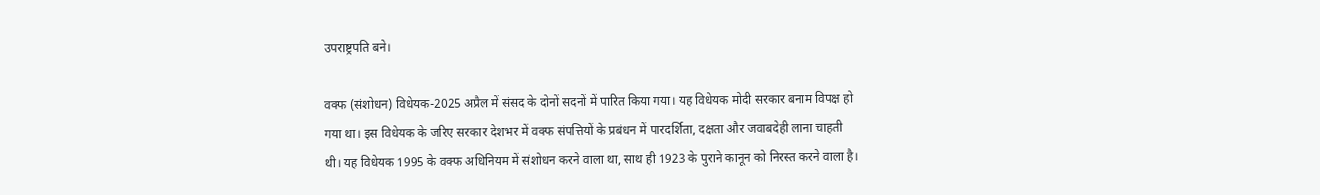उपराष्ट्रपति बने।

वक्फ (संशोधन) विधेयक-2025 अप्रैल में संसद के दोनों सदनों में पारित किया गया। यह विधेयक मोदी सरकार बनाम विपक्ष हो गया था। इस विधेयक के जरिए सरकार देशभर में वक्फ संपत्तियों के प्रबंधन में पारदर्शिता, दक्षता और जवाबदेही लाना चाहती थी। यह विधेयक 1995 के वक्फ अधिनियम में संशोधन करने वाला था, साथ ही 1923 के पुराने कानून को निरस्त करने वाला है।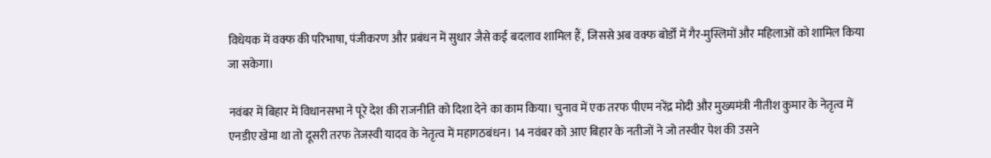विधेयक में वक्फ की परिभाषा, पंजीकरण और प्रबंधन में सुधार जैसे कई बदलाव शामिल हैं, जिससे अब वक्फ बोर्डों में गैर-मुस्लिमों और महिलाओं को शामिल किया जा सकेगा।

नवंबर में बिहार में विधानसभा ने पूरे देश की राजनीति को दिशा देने का काम किया। चुनाव में एक तरफ पीएम नरेंद्र मोदी और मुख्यमंत्री नीतीश कुमार के नेतृत्व में एनडीए खेमा था तो दूसरी तरफ तेजस्वी यादव के नेतृत्व में महागठबंधन। 14 नवंबर को आए बिहार के नतीजों ने जो तस्वीर पेश की उसने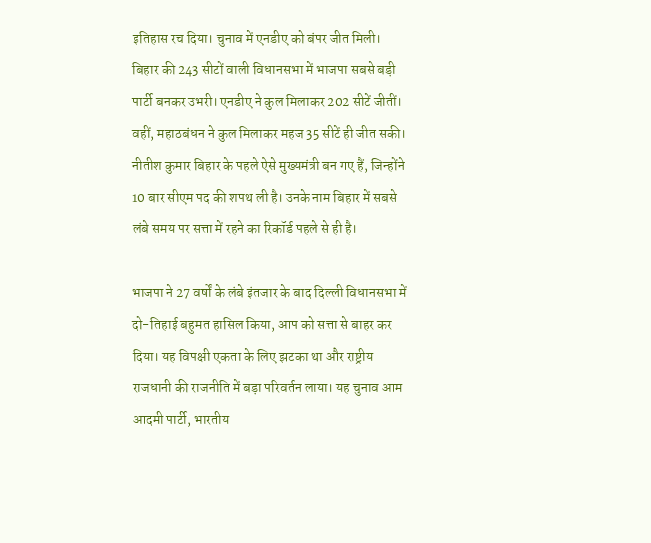इतिहास रच दिया। चुनाव में एनडीए को बंपर जीत मिली। बिहार की 243 सीटों वाली विधानसभा में भाजपा सबसे बड़ी पार्टी बनकर उभरी। एनडीए ने कुल मिलाकर 202 सीटें जीतीं। वहीं, महाठबंधन ने कुल मिलाकर महज 35 सीटें ही जीत सकी। नीतीश कुमार बिहार के पहले ऐसे मुख्यमंत्री बन गए हैं, जिन्होंने 10 बार सीएम पद की शपथ ली है। उनके नाम बिहार में सबसे लंबे समय पर सत्ता में रहने का रिकॉर्ड पहले से ही है।

भाजपा ने 27 वर्षों के लंबे इंतजार के बाद दिल्ली विधानसभा में दो-तिहाई बहुमत हासिल किया, आप को सत्ता से बाहर कर दिया। यह विपक्षी एकता के लिए झटका था और राष्ट्रीय राजधानी की राजनीति में बड़ा परिवर्तन लाया। यह चुनाव आम आदमी पार्टी, भारतीय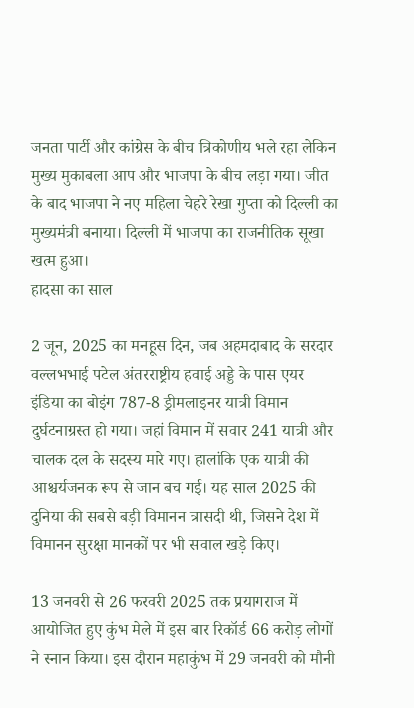जनता पार्टी और कांग्रेस के बीच त्रिकोणीय भले रहा लेकिन मुख्य मुकाबला आप और भाजपा के बीच लड़ा गया। जीत के बाद भाजपा ने नए महिला चेहरे रेखा गुप्ता को दिल्ली का मुख्यमंत्री बनाया। दिल्ली में भाजपा का राजनीतिक सूखा खत्म हुआ।
हादसा का साल

2 जून, 2025 का मनहूस दिन, जब अहमदाबाद के सरदार वल्लभभाई पटेल अंतरराष्ट्रीय हवाई अड्डे के पास एयर इंडिया का बोइंग 787-8 ड्रीमलाइनर यात्री विमान दुर्घटनाग्रस्त हो गया। जहां विमान में सवार 241 यात्री और चालक दल के सदस्य मारे गए। हालांकि एक यात्री की आश्चर्यजनक रूप से जान बच गई। यह साल 2025 की दुनिया की सबसे बड़ी विमानन त्रासदी थी, जिसने देश में विमानन सुरक्षा मानकों पर भी सवाल खड़े किए।

13 जनवरी से 26 फरवरी 2025 तक प्रयागराज में आयोजित हुए कुंभ मेले में इस बार रिकॉर्ड 66 करोड़ लोगों ने स्नान किया। इस दौरान महाकुंभ में 29 जनवरी को मौनी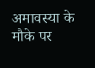अमावस्या के मौके पर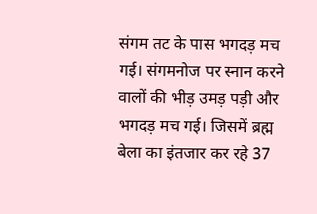संगम तट के पास भगदड़ मच गई। संगमनोज पर स्नान करने वालों की भीड़ उमड़ पड़ी और भगदड़ मच गई। जिसमें ब्रह्म बेला का इंतजार कर रहे 37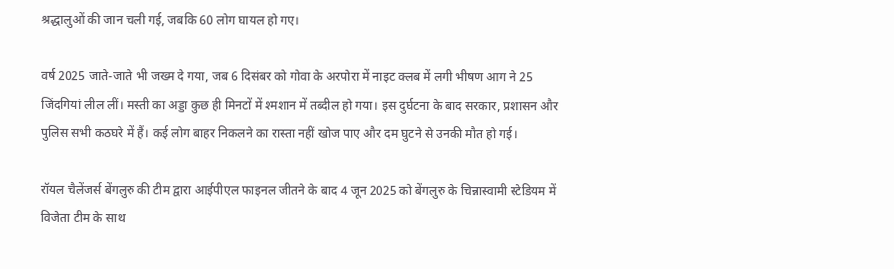श्रद्धालुओं की जान चली गई, जबकि 60 लोग घायल हो गए।

वर्ष 2025 जाते-जाते भी जख्म दे गया, जब 6 दिसंबर को गोवा के अरपोरा में नाइट क्लब में लगी भीषण आग ने 25 जिंदगियां लील लीं। मस्ती का अड्डा कुछ ही मिनटों में श्मशान में तब्दील हो गया। इस दुर्घटना के बाद सरकार, प्रशासन और पुलिस सभी कठघरे में हैं। कई लोग बाहर निकलने का रास्ता नहीं खोज पाए और दम घुटने से उनकी मौत हो गई।

रॉयल चैलेंजर्स बेंगलुरु की टीम द्वारा आईपीएल फाइनल जीतने के बाद 4 जून 2025 को बेंगलुरु के चिन्नास्वामी स्टेडियम में विजेता टीम के साथ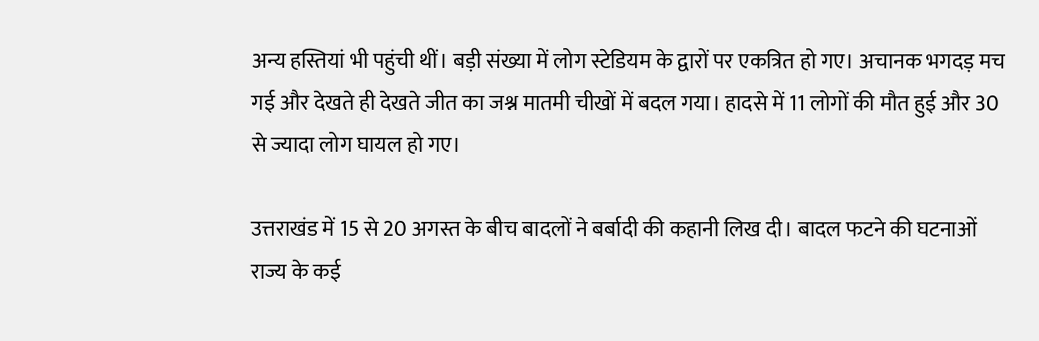अन्य हस्तियां भी पहुंची थीं। बड़ी संख्या में लोग स्टेडियम के द्वारों पर एकत्रित हो गए। अचानक भगदड़ मच गई और देखते ही देखते जीत का जश्न मातमी चीखों में बदल गया। हादसे में 11 लोगों की मौत हुई और 30 से ज्यादा लोग घायल हो गए।

उत्तराखंड में 15 से 20 अगस्त के बीच बादलों ने बर्बादी की कहानी लिख दी। बादल फटने की घटनाओं राज्य के कई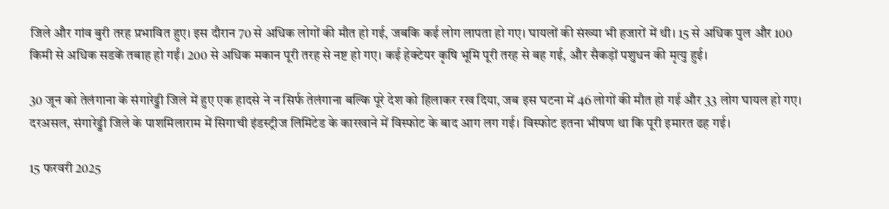जिले और गांव बुरी तरह प्रभावित हुए। इस दौरान 70 से अधिक लोगों की मौत हो गई, जबकि कई लोग लापता हो गए। घायलों की संख्या भी हजारों में थी। 15 से अधिक पुल और 100 किमी से अधिक सडकें तबाह हो गईं। 200 से अधिक मकान पूरी तरह से नष्ट हो गए। कई हेक्टेयर कृषि भूमि पूरी तरह से बह गई, और सैकड़ों पशुधन की मृत्यु हुई।

30 जून को तेलंगाना के संगारेड्डी जिले में हुए एक हादसे ने न सिर्फ तेलंगाना बल्कि पूरे देश को हिलाकर रख दिया, जब इस घटना में 46 लोगों की मौत हो गई और 33 लोग घायल हो गए। दरअसल, संगारेड्डी जिले के पाशमिलाराम में सिगाची इंडस्ट्रीज लिमिटेड के कारखाने में विस्फोट के बाद आग लग गई। विस्फोट इतना भीषण था कि पूरी इमारत ढह गई।

15 फरवरी 2025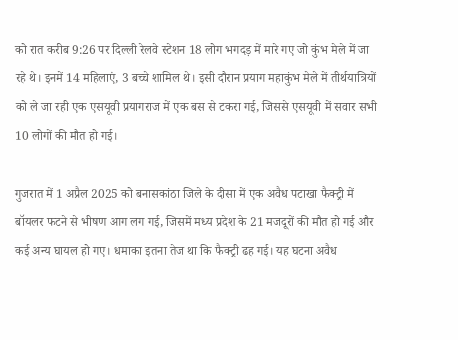को रात करीब 9:26 पर दिल्ली रेलवे स्टेशन 18 लोग भगदड़ में मारे गए जो कुंभ मेले में जा रहे थे। इनमें 14 महिलाएं, 3 बच्चे शामिल थे। इसी दौरान प्रयाग महाकुंभ मेले में तीर्थयात्रियों को ले जा रही एक एसयूवी प्रयागराज में एक बस से टकरा गई, जिससे एसयूवी में सवार सभी 10 लोगों की मौत हो गई।

गुजरात में 1 अप्रैल 2025 को बनासकांठा जिले के दीसा में एक अवैध पटाखा फैक्ट्री में बॉयलर फटने से भीषण आग लग गई, जिसमें मध्य प्रदेश के 21 मजदूरों की मौत हो गई और कई अन्य घायल हो गए। धमाका इतना तेज था कि फैक्ट्री ढह गई। यह घटना अवैध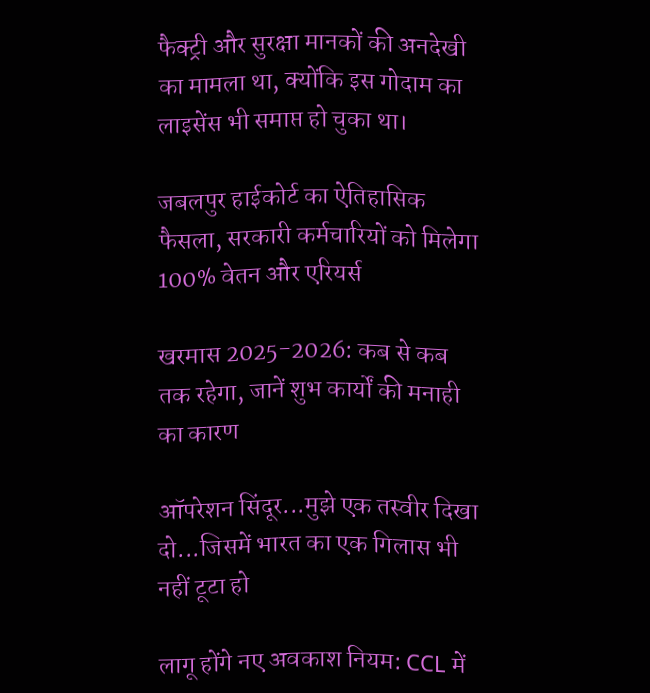फैक्ट्री और सुरक्षा मानकों की अनदेखी का मामला था, क्योंकि इस गोदाम का लाइसेंस भी समाप्त हो चुका था।

जबलपुर हाईकोर्ट का ऐतिहासिक फैसला, सरकारी कर्मचारियों को मिलेगा 100% वेतन और एरियर्स

खरमास 2025-2026: कब से कब तक रहेगा, जानें शुभ कार्यों की मनाही का कारण

ऑपरेशन सिंदूर...मुझे एक तस्वीर दिखा दो...जिसमें भारत का एक गिलास भी नहीं टूटा हो

लागू होंगे नए अवकाश नियम: CCL में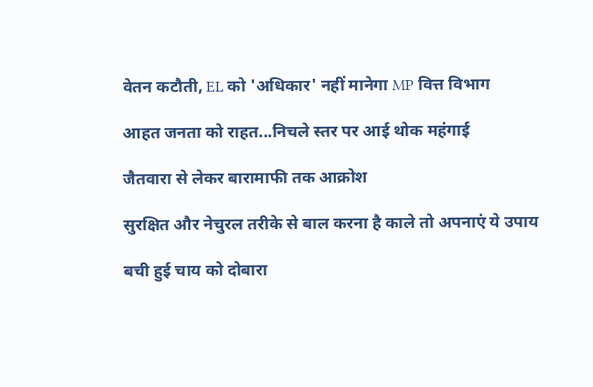वेतन कटौती, EL को 'अधिकार' नहीं मानेगा MP वित्त विभाग

आहत जनता को राहत...निचले स्तर पर आई थोक महंगाई

जैतवारा से लेकर बारामाफी तक आक्रोश

सुरक्षित और नेचुरल तरीके से बाल करना है काले तो अपनाएं ये उपाय

बची हुई चाय को दोबारा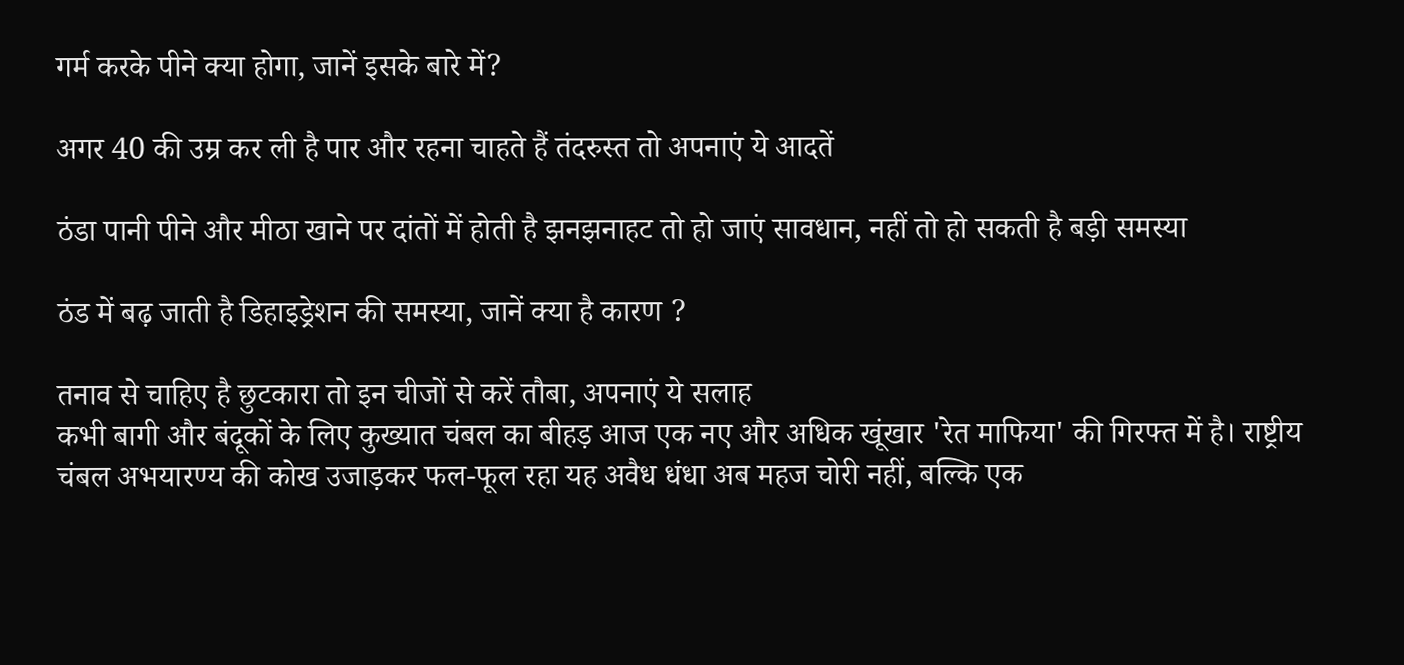गर्म करके पीने क्या होगा, जानें इसके बारे में?

अगर 40 की उम्र कर ली है पार और रहना चाहते हैं तंदरुस्त तो अपनाएं ये आदतें

ठंडा पानी पीने और मीठा खाने पर दांतों में होती है झनझनाहट तो हो जाएं सावधान, नहीं तो हो सकती है बड़ी समस्या

ठंड में बढ़ जाती है डिहाइड्रेशन की समस्या, जानें क्या है कारण ?

तनाव से चाहिए है छुटकारा तो इन चीजों से करें तौबा, अपनाएं ये सलाह
कभी बागी और बंदूकों के लिए कुख्यात चंबल का बीहड़ आज एक नए और अधिक खूंखार 'रेत माफिया' की गिरफ्त में है। राष्ट्रीय चंबल अभयारण्य की कोख उजाड़कर फल-फूल रहा यह अवैध धंधा अब महज चोरी नहीं, बल्कि एक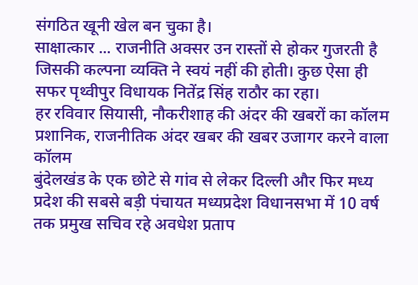संगठित खूनी खेल बन चुका है।
साक्षात्कार ... राजनीति अक्सर उन रास्तों से होकर गुजरती है जिसकी कल्पना व्यक्ति ने स्वयं नहीं की होती। कुछ ऐसा ही सफर पृथ्वीपुर विधायक नितेंद्र सिंह राठौर का रहा।
हर रविवार सियासी, नौकरीशाह की अंदर की खबरों का कॉलम
प्रशानिक, राजनीतिक अंदर खबर की खबर उजागर करने वाला कॉलम
बुंदेलखंड के एक छोटे से गांव से लेकर दिल्ली और फिर मध्य प्रदेश की सबसे बड़ी पंचायत मध्यप्रदेश विधानसभा में 10 वर्ष तक प्रमुख सचिव रहे अवधेश प्रताप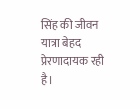सिंह की जीवन यात्रा बेहद प्रेरणादायक रही है।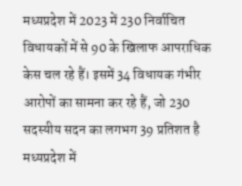मध्यप्रदेश में 2023 में 230 निर्वाचित विधायकों में से 90 के खिलाफ आपराधिक केस चल रहे हैं। इसमें 34 विधायक गंभीर आरोपों का सामना कर रहे हैं, जो 230 सदस्यीय सदन का लगभग 39 प्रतिशत है
मध्यप्रदेश में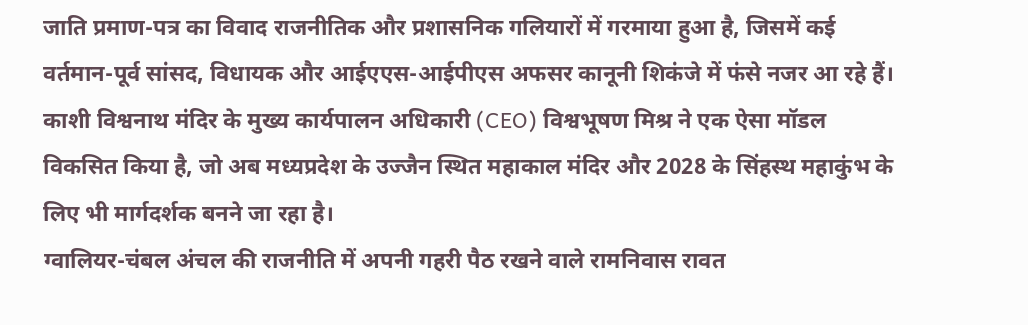जाति प्रमाण-पत्र का विवाद राजनीतिक और प्रशासनिक गलियारों में गरमाया हुआ है, जिसमें कई वर्तमान-पूर्व सांसद, विधायक और आईएएस-आईपीएस अफसर कानूनी शिकंजे में फंसे नजर आ रहे हैं।
काशी विश्वनाथ मंदिर के मुख्य कार्यपालन अधिकारी (CEO) विश्वभूषण मिश्र ने एक ऐसा मॉडल विकसित किया है, जो अब मध्यप्रदेश के उज्जैन स्थित महाकाल मंदिर और 2028 के सिंहस्थ महाकुंभ के लिए भी मार्गदर्शक बनने जा रहा है।
ग्वालियर-चंबल अंचल की राजनीति में अपनी गहरी पैठ रखने वाले रामनिवास रावत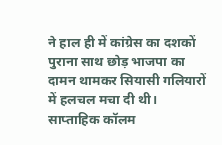ने हाल ही में कांग्रेस का दशकों पुराना साथ छोड़ भाजपा का दामन थामकर सियासी गलियारों में हलचल मचा दी थी।
साप्ताहिक कॉलम